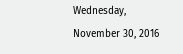Wednesday, November 30, 2016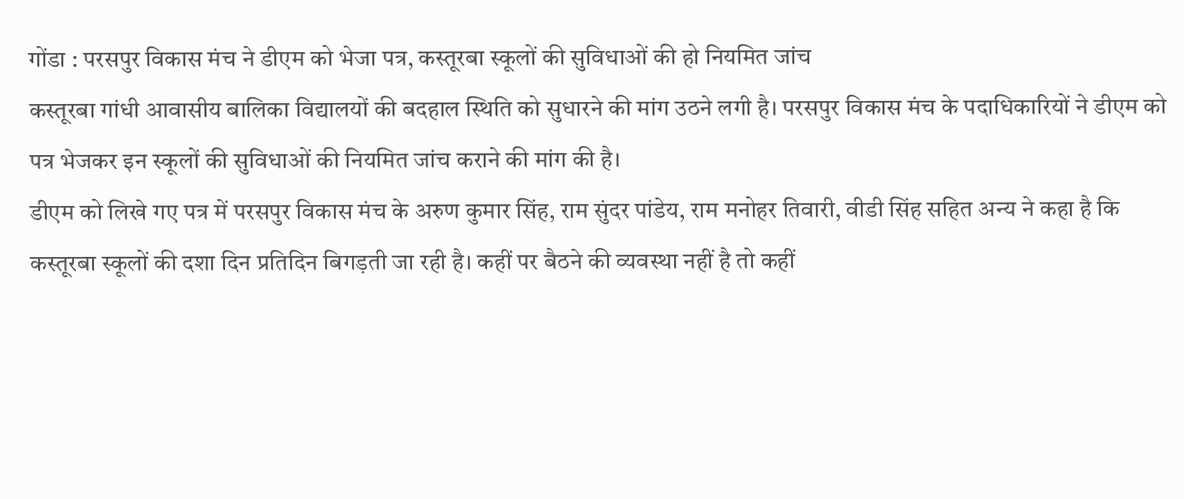गोंडा : परसपुर विकास मंच ने डीएम को भेजा पत्र, कस्तूरबा स्कूलों की सुविधाओं की हो नियमित जांच
कस्तूरबा गांधी आवासीय बालिका विद्यालयों की बदहाल स्थिति को सुधारने की मांग उठने लगी है। परसपुर विकास मंच के पदाधिकारियों ने डीएम को पत्र भेजकर इन स्कूलों की सुविधाओं की नियमित जांच कराने की मांग की है।
डीएम को लिखे गए पत्र में परसपुर विकास मंच के अरुण कुमार सिंह, राम सुंदर पांडेय, राम मनोहर तिवारी, वीडी सिंह सहित अन्य ने कहा है कि कस्तूरबा स्कूलों की दशा दिन प्रतिदिन बिगड़ती जा रही है। कहीं पर बैठने की व्यवस्था नहीं है तो कहीं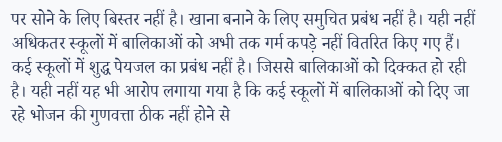पर सोने के लिए बिस्तर नहीं है। खाना बनाने के लिए समुचित प्रबंध नहीं है। यही नहीं अधिकतर स्कूलों में बालिकाओं को अभी तक गर्म कपड़े नहीं वितरित किए गए हैं। कई स्कूलों में शुद्ध पेयजल का प्रबंध नहीं है। जिससे बालिकाओं को दिक्कत हो रही है। यही नहीं यह भी आरोप लगाया गया है कि कई स्कूलों में बालिकाओं को दिए जा रहे भोजन की गुणवत्ता ठीक नहीं होने से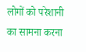लोगों को परेशानी का सामना करना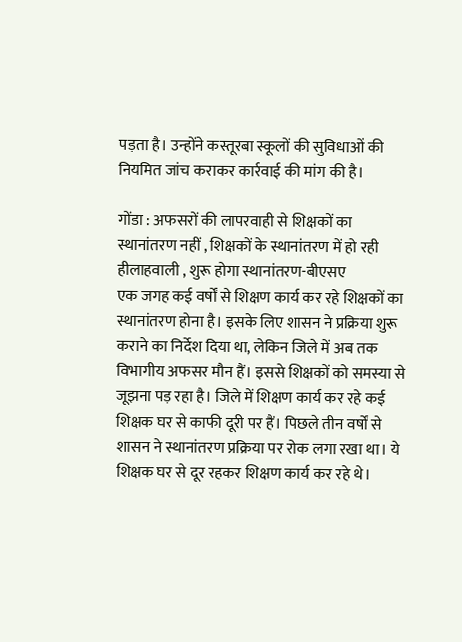पड़ता है। उन्होंने कस्तूरबा स्कूलों की सुविधाओं की नियमित जांच कराकर कार्रवाई की मांग की है।

गोंडा : अफसरों की लापरवाही से शिक्षकों का स्थानांतरण नहीं , शिक्षकों के स्थानांतरण में हो रही हीलाहवाली , शुरू होगा स्थानांतरण-बीएसए
एक जगह कई वर्षों से शिक्षण कार्य कर रहे शिक्षकों का स्थानांतरण होना है। इसके लिए शासन ने प्रक्रिया शुरू कराने का निर्देश दिया था, लेकिन जिले में अब तक विभागीय अफसर मौन हैं। इससे शिक्षकों को समस्या से जूझना पड़ रहा है। जिले में शिक्षण कार्य कर रहे कई शिक्षक घर से काफी दूरी पर हैं। पिछले तीन वर्षों से शासन ने स्थानांतरण प्रक्रिया पर रोक लगा रखा था। ये शिक्षक घर से दूर रहकर शिक्षण कार्य कर रहे थे।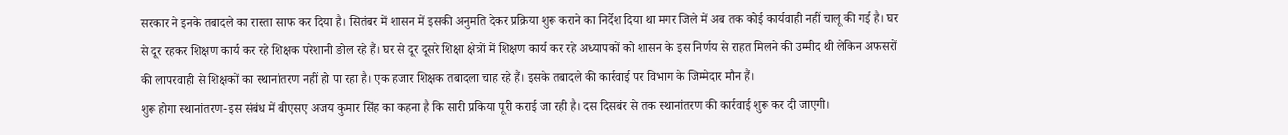सरकार ने इनके तबादले का रास्ता साफ कर दिया है। सितंबर में शासन में इसकी अनुमति देकर प्रक्रिया शुरू कराने का निर्देश दिया था मगर जिले में अब तक कोई कार्यवाही नहीं चालू की गई है। घर से दूर रहकर शिक्षण कार्य कर रहे शिक्षक परेशानी ङोल रहे हैं। घर से दूर दूसरे शिक्षा क्षेत्रों में शिक्षण कार्य कर रहे अध्यापकों को शासन के इस निर्णय से राहत मिलने की उम्मीद थी लेकिन अफसरों की लापरवाही से शिक्षकों का स्थानांतरण नहीं हो पा रहा है। एक हजार शिक्षक तबादला चाह रहे हैं। इसके तबादले की कार्रवाई पर विभाग के जिम्मेदार मौन हैं।
शुरू होगा स्थानांतरण-इस संबंध में बीएसए अजय कुमार सिंह का कहना है कि सारी प्रकिया पूरी कराई जा रही है। दस दिसबंर से तक स्थानांतरण की कार्रवाई शुरू कर दी जाएगी।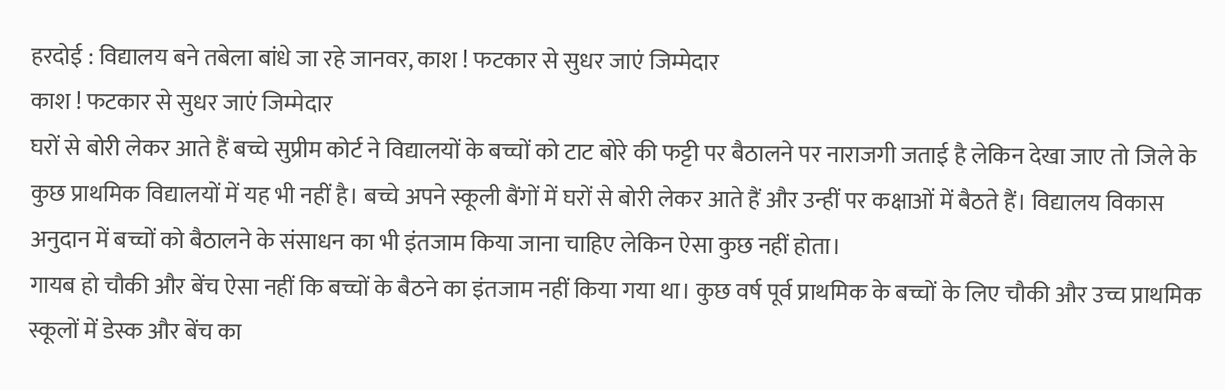हरदोई : विद्यालय बने तबेला बांधे जा रहे जानवर, काश ! फटकार से सुधर जाएं जिम्मेदार
काश ! फटकार से सुधर जाएं जिम्मेदार
घरों से बोरी लेकर आते हैं बच्चे सुप्रीम कोर्ट ने विद्यालयों के बच्चों को टाट बोरे की फट्टी पर बैठालने पर नाराजगी जताई है लेकिन देखा जाए तो जिले के कुछ प्राथमिक विद्यालयों में यह भी नहीं है। बच्चे अपने स्कूली बैंगों में घरों से बोरी लेकर आते हैं और उन्हीं पर कक्षाओं में बैठते हैं। विद्यालय विकास अनुदान में बच्चों को बैठालने के संसाधन का भी इंतजाम किया जाना चाहिए लेकिन ऐसा कुछ नहीं होता।
गायब हो चौकी और बेंच ऐसा नहीं कि बच्चों के बैठने का इंतजाम नहीं किया गया था। कुछ वर्ष पूर्व प्राथमिक के बच्चों के लिए चौकी और उच्च प्राथमिक स्कूलों में डेस्क और बेंच का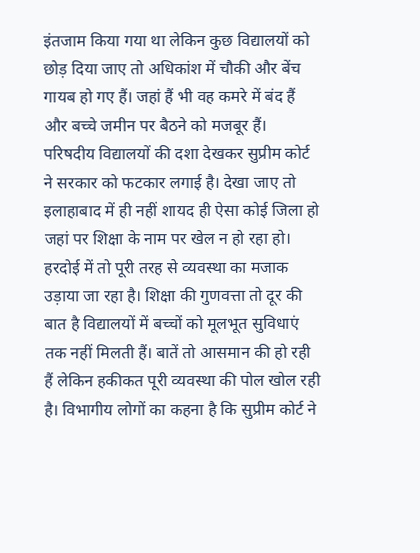इंतजाम किया गया था लेकिन कुछ विद्यालयों को छोड़ दिया जाए तो अधिकांश में चौकी और बेंच गायब हो गए हैं। जहां हैं भी वह कमरे में बंद हैं और बच्चे जमीन पर बैठने को मजबूर हैं।
परिषदीय विद्यालयों की दशा देखकर सुप्रीम कोर्ट ने सरकार को फटकार लगाई है। देखा जाए तो इलाहाबाद में ही नहीं शायद ही ऐसा कोई जिला हो जहां पर शिक्षा के नाम पर खेल न हो रहा हो। हरदोई में तो पूरी तरह से व्यवस्था का मजाक उड़ाया जा रहा है। शिक्षा की गुणवत्ता तो दूर की बात है विद्यालयों में बच्चों को मूलभूत सुविधाएं तक नहीं मिलती हैं। बातें तो आसमान की हो रही हैं लेकिन हकीकत पूरी व्यवस्था की पोल खोल रही है। विभागीय लोगों का कहना है कि सुप्रीम कोर्ट ने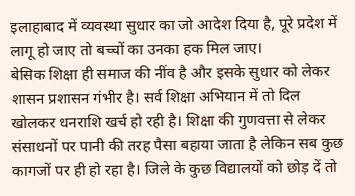इलाहाबाद में व्यवस्था सुधार का जो आदेश दिया है, पूरे प्रदेश में लागू हो जाए तो बच्चों का उनका हक मिल जाए।
बेसिक शिक्षा ही समाज की नींव है और इसके सुधार को लेकर शासन प्रशासन गंभीर है। सर्व शिक्षा अभियान में तो दिल खोलकर धनराशि खर्च हो रही है। शिक्षा की गुणवत्ता से लेकर संसाधनों पर पानी की तरह पैसा बहाया जाता है लेकिन सब कुछ कागजों पर ही हो रहा है। जिले के कुछ विद्यालयों को छोड़ दें तो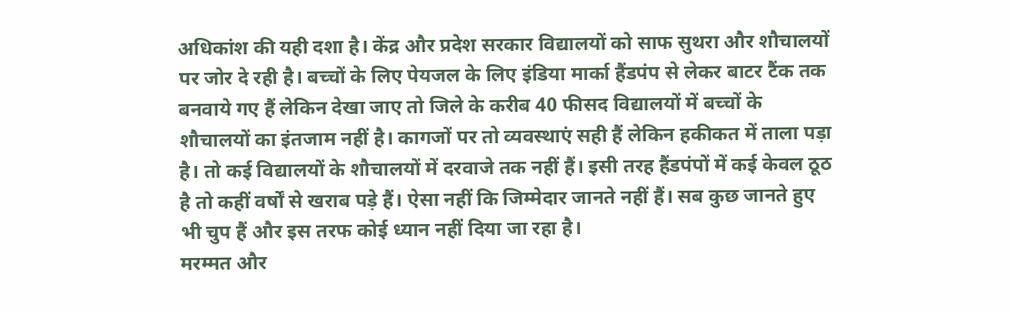अधिकांश की यही दशा है। केंद्र और प्रदेश सरकार विद्यालयों को साफ सुथरा और शौचालयों पर जोर दे रही है। बच्चों के लिए पेयजल के लिए इंडिया मार्का हैंडपंप से लेकर बाटर टैंक तक बनवाये गए हैं लेकिन देखा जाए तो जिले के करीब 40 फीसद विद्यालयों में बच्चों के शौचालयों का इंतजाम नहीं है। कागजों पर तो व्यवस्थाएं सही हैं लेकिन हकीकत में ताला पड़ा है। तो कई विद्यालयों के शौचालयों में दरवाजे तक नहीं हैं। इसी तरह हैंडपंपों में कई केवल ठूठ है तो कहीं वर्षों से खराब पड़े हैं। ऐसा नहीं कि जिम्मेदार जानते नहीं हैं। सब कुछ जानते हुए भी चुप हैं और इस तरफ कोई ध्यान नहीं दिया जा रहा है।
मरम्मत और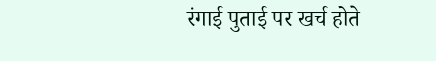रंगाई पुताई पर खर्च होते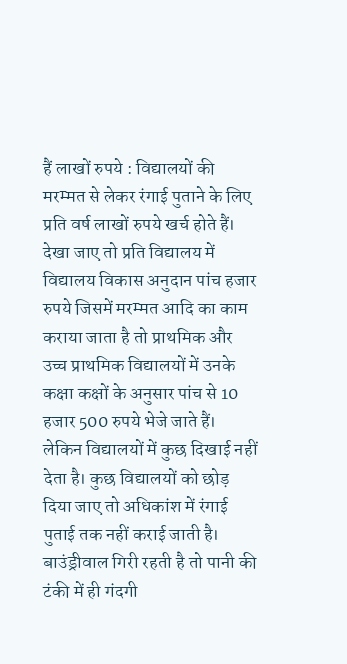हैं लाखों रुपये : विद्यालयों की मरम्मत से लेकर रंगाई पुताने के लिए प्रति वर्ष लाखों रुपये खर्च होते हैं। देखा जाए तो प्रति विद्यालय में विद्यालय विकास अनुदान पांच हजार रुपये जिसमें मरम्मत आदि का काम कराया जाता है तो प्राथमिक और उच्च प्राथमिक विद्यालयों में उनके कक्षा कक्षों के अनुसार पांच से 10 हजार 500 रुपये भेजे जाते हैं। लेकिन विद्यालयों में कुछ दिखाई नहीं देता है। कुछ विद्यालयों को छोड़ दिया जाए तो अधिकांश में रंगाई पुताई तक नहीं कराई जाती है। बाउंड्रीवाल गिरी रहती है तो पानी की टंकी में ही गंदगी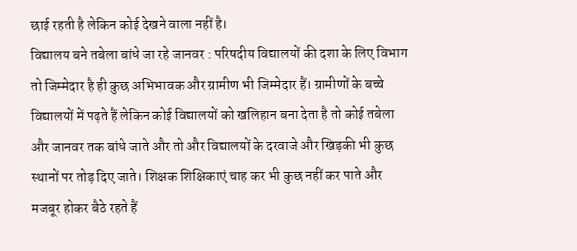छाई रहती है लेकिन कोई देखने वाला नहीं है।
विद्यालय बने तबेला बांधे जा रहे जानवर : परिषदीय विद्यालयों की दशा के लिए विभाग तो जिम्मेदार है ही कुछ अभिभावक और ग्रामीण भी जिम्मेदार हैं। ग्रामीणों के बच्चे विद्यालयों में पढ़ते हैं लेकिन कोई विद्यालयों को खलिहान बना देता है तो कोई तबेला और जानवर तक बांधे जाते और तो और विद्यालयों के दरवाजे और खिड़की भी कुछ स्थानों पर तोड़ दिए जाते। शिक्षक शिक्षिकाएं चाह कर भी कुछ नहीं कर पाते और मजबूर होकर बैठे रहते हैं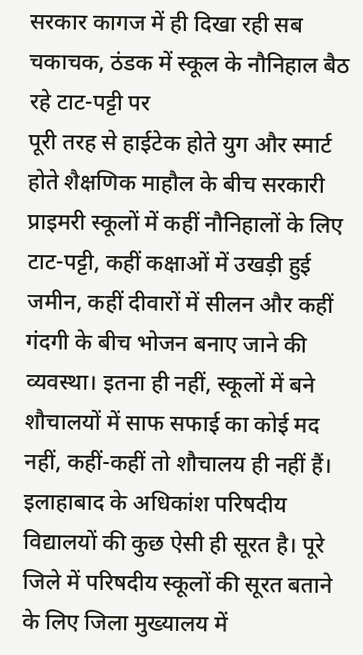सरकार कागज में ही दिखा रही सब चकाचक, ठंडक में स्कूल के नौनिहाल बैठ रहे टाट-पट्टी पर
पूरी तरह से हाईटेक होते युग और स्मार्ट होते शैक्षणिक माहौल के बीच सरकारी प्राइमरी स्कूलों में कहीं नौनिहालों के लिए टाट-पट्टी, कहीं कक्षाओं में उखड़ी हुई जमीन, कहीं दीवारों में सीलन और कहीं गंदगी के बीच भोजन बनाए जाने की व्यवस्था। इतना ही नहीं, स्कूलों में बने शौचालयों में साफ सफाई का कोई मद नहीं, कहीं-कहीं तो शौचालय ही नहीं हैं। इलाहाबाद के अधिकांश परिषदीय विद्यालयों की कुछ ऐसी ही सूरत है। पूरे जिले में परिषदीय स्कूलों की सूरत बताने के लिए जिला मुख्यालय में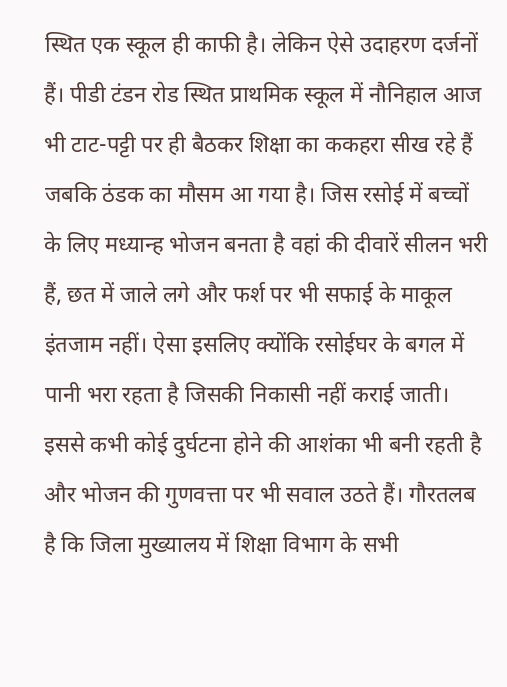स्थित एक स्कूल ही काफी है। लेकिन ऐसे उदाहरण दर्जनों हैं। पीडी टंडन रोड स्थित प्राथमिक स्कूल में नौनिहाल आज भी टाट-पट्टी पर ही बैठकर शिक्षा का ककहरा सीख रहे हैं जबकि ठंडक का मौसम आ गया है। जिस रसोई में बच्चों के लिए मध्यान्ह भोजन बनता है वहां की दीवारें सीलन भरी हैं, छत में जाले लगे और फर्श पर भी सफाई के माकूल इंतजाम नहीं। ऐसा इसलिए क्योंकि रसोईघर के बगल में पानी भरा रहता है जिसकी निकासी नहीं कराई जाती। इससे कभी कोई दुर्घटना होने की आशंका भी बनी रहती है और भोजन की गुणवत्ता पर भी सवाल उठते हैं। गौरतलब है कि जिला मुख्यालय में शिक्षा विभाग के सभी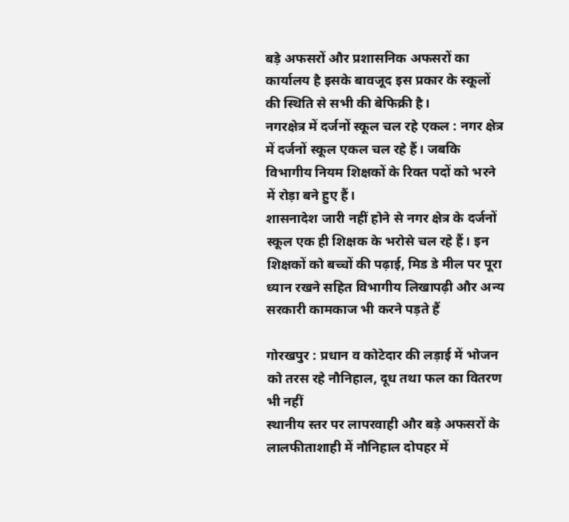बड़े अफसरों और प्रशासनिक अफसरों का कार्यालय है इसके बावजूद इस प्रकार के स्कूलों की स्थिति से सभी की बेफिक्री है।
नगरक्षेत्र में दर्जनों स्कूल चल रहे एकल : नगर क्षेत्र में दर्जनों स्कूल एकल चल रहे हैं। जबकि विभागीय नियम शिक्षकों के रिक्त पदों को भरने में रोड़ा बने हुए हैं।
शासनादेश जारी नहीं होने से नगर क्षेत्र के दर्जनों स्कूल एक ही शिक्षक के भरोसे चल रहे हैं। इन शिक्षकों को बच्चों की पढ़ाई, मिड डे मील पर पूरा ध्यान रखने सहित विभागीय लिखापढ़ी और अन्य सरकारी कामकाज भी करने पड़ते हैं

गोरखपुर : प्रधान व कोटेदार की लड़ाई में भोजन को तरस रहे नौनिहाल, दूध तथा फल का वितरण भी नहीं
स्थानीय स्तर पर लापरवाही और बड़े अफसरों के लालफीताशाही में नौनिहाल दोपहर में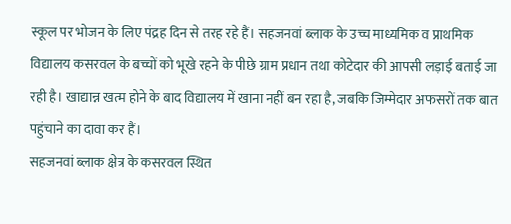स्कूल पर भोजन के लिए पंद्रह दिन से तरह रहे हैं। सहजनवां ब्लाक के उच्च माध्यमिक व प्राथमिक विद्यालय कसरवल के बच्चों को भूखे रहने के पीछे ग्राम प्रधान तथा कोटेदार की आपसी लड़ाई बताई जा रही है। खाद्यान्न खत्म होने के बाद विद्यालय में खाना नहीं बन रहा है, जबकि जिम्मेदार अफसरों तक बात पहुंचाने का दावा कर हैं।
सहजनवां ब्लाक क्षेत्र के कसरवल स्थित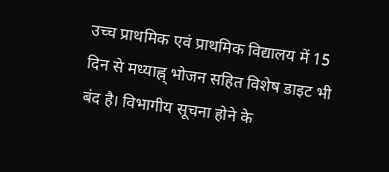उच्च प्राथमिक एवं प्राथमिक विद्यालय में 15 दिन से मध्याह्न् भोजन सहित विशेष डाइट भी बंद है। विभागीय सूचना होने के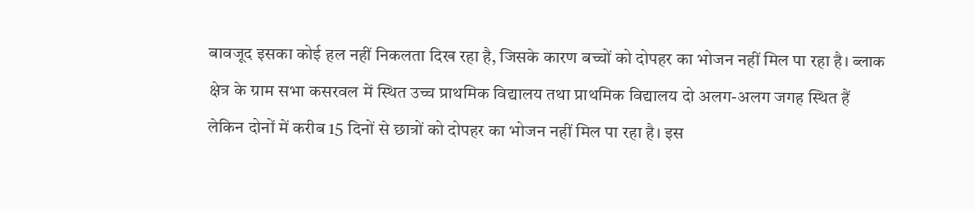बावजूद इसका कोई हल नहीं निकलता दिख रहा है, जिसके कारण बच्चों को दोपहर का भोजन नहीं मिल पा रहा है। ब्लाक क्षेत्र के ग्राम सभा कसरवल में स्थित उच्च प्राथमिक विद्यालय तथा प्राथमिक विद्यालय दो अलग-अलग जगह स्थित हैं लेकिन दोनों में करीब 15 दिनों से छात्रों को दोपहर का भोजन नहीं मिल पा रहा है। इस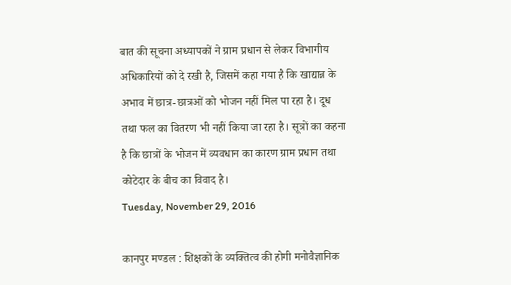बात की सूचना अध्यापकों ने ग्राम प्रधान से लेकर विभागीय अधिकारियों को दे रखी है, जिसमें कहा गया है कि खाद्यान्न के अभाव में छात्र-छात्रओं को भोजन नहीं मिल पा रहा है। दूध तथा फल का वितरण भी नहीं किया जा रहा है। सूत्रों का कहना है कि छात्रों के भोजन में व्यवधान का कारण ग्राम प्रधान तथा कोटेदार के बीच का विवाद है।
Tuesday, November 29, 2016

कानपुर मण्डल : शिक्षकों के व्यक्तित्व की होगी मनोवैज्ञानिक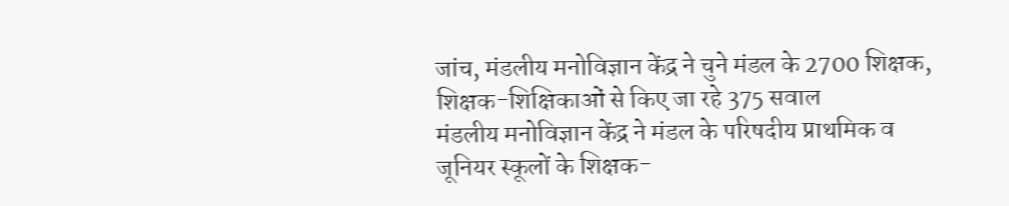जांच, मंडलीय मनोविज्ञान केंद्र ने चुने मंडल के 2700 शिक्षक, शिक्षक-शिक्षिकाओं से किए जा रहे 375 सवाल
मंडलीय मनोविज्ञान केंद्र ने मंडल के परिषदीय प्राथमिक व जूनियर स्कूलों के शिक्षक-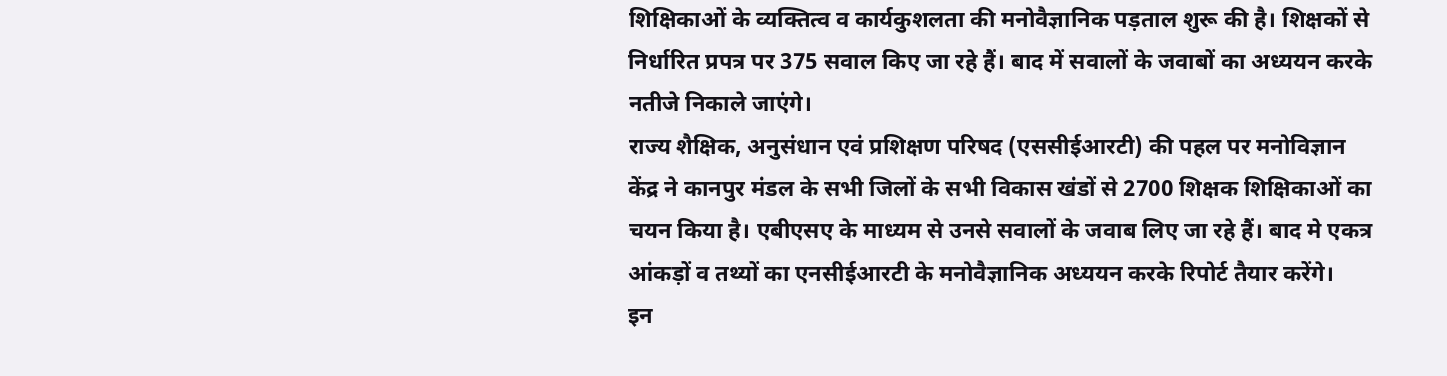शिक्षिकाओं के व्यक्तित्व व कार्यकुशलता की मनोवैज्ञानिक पड़ताल शुरू की है। शिक्षकों से निर्धारित प्रपत्र पर 375 सवाल किए जा रहे हैं। बाद में सवालों के जवाबों का अध्ययन करके नतीजे निकाले जाएंगे।
राज्य शैक्षिक, अनुसंधान एवं प्रशिक्षण परिषद (एससीईआरटी) की पहल पर मनोविज्ञान केंद्र ने कानपुर मंडल के सभी जिलों के सभी विकास खंडों से 2700 शिक्षक शिक्षिकाओं का चयन किया है। एबीएसए के माध्यम से उनसे सवालों के जवाब लिए जा रहे हैं। बाद मे एकत्र आंकड़ों व तथ्यों का एनसीईआरटी के मनोवैज्ञानिक अध्ययन करके रिपोर्ट तैयार करेंगे।
इन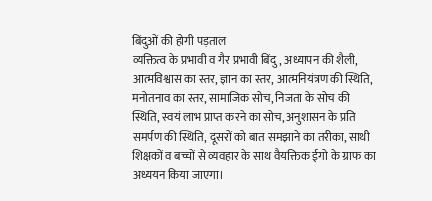बिंदुओं की होगी पड़ताल
व्यक्तित्व के प्रभावी व गैर प्रभावी बिंदु, अध्यापन की शैली, आत्मविश्वास का स्तर, ज्ञान का स्तर, आत्मनियंत्रण की स्थिति, मनोतनाव का स्तर, सामाजिक सोच, निजता के सोच की स्थिति, स्वयं लाभ प्राप्त करने का सोच, अनुशासन के प्रति समर्पण की स्थिति, दूसरों को बात समझाने का तरीका, साथी शिक्षकों व बच्चों से व्यवहार के साथ वैयक्तिक ईगो के ग्राफ का अध्ययन किया जाएगा।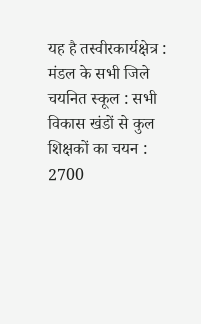यह है तस्वीरकार्यक्षेत्र : मंडल के सभी जिले
चयनित स्कूल : सभी विकास खंडों से कुल शिक्षकों का चयन : 2700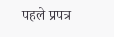पहले प्रपत्र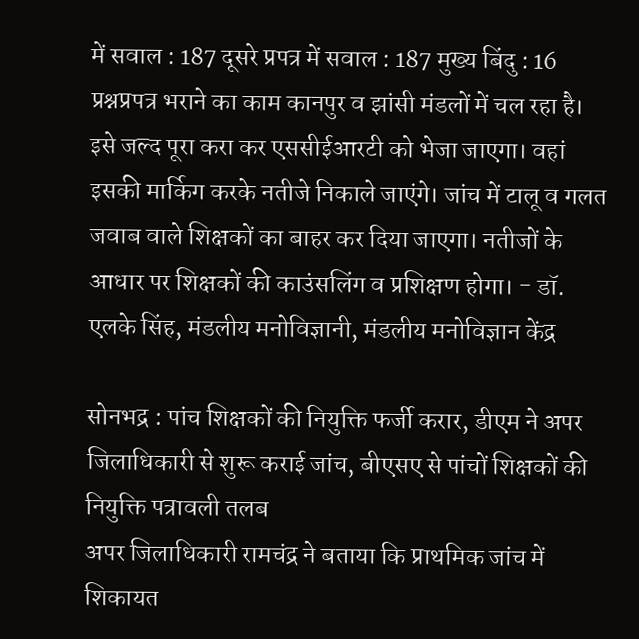में सवाल : 187 दूसरे प्रपत्र में सवाल : 187 मुख्य बिंदु : 16 प्रश्नप्रपत्र भराने का काम कानपुर व झांसी मंडलों में चल रहा है। इसे जल्द पूरा करा कर एससीईआरटी को भेजा जाएगा। वहां इसकी मार्किग करके नतीजे निकाले जाएंगे। जांच में टालू व गलत जवाब वाले शिक्षकों का बाहर कर दिया जाएगा। नतीजों के आधार पर शिक्षकों की काउंसलिंग व प्रशिक्षण होगा। - डॉ. एलके सिंह, मंडलीय मनोविज्ञानी, मंडलीय मनोविज्ञान केंद्र

सोनभद्र : पांच शिक्षकों की नियुक्ति फर्जी करार, डीएम ने अपर जिलाधिकारी से शुरू कराई जांच, बीएसए से पांचों शिक्षकों की नियुक्ति पत्रावली तलब
अपर जिलाधिकारी रामचंद्र ने बताया कि प्राथमिक जांच में शिकायत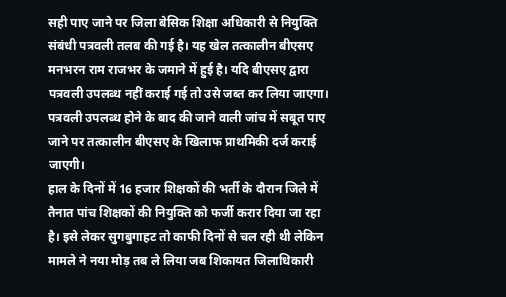सही पाए जाने पर जिला बेसिक शिक्षा अधिकारी से नियुक्ति संबंधी पत्रवली तलब की गई है। यह खेल तत्कालीन बीएसए मनभरन राम राजभर के जमाने में हुई है। यदि बीएसए द्वारा पत्रवली उपलब्ध नहीं कराई गई तो उसे जब्त कर लिया जाएगा। पत्रवली उपलब्ध होने के बाद की जाने वाली जांच में सबूत पाए जाने पर तत्कालीन बीएसए के खिलाफ प्राथमिकी दर्ज कराई जाएगी।
हाल के दिनों में 16 हजार शिक्षकों की भर्ती के दौरान जिले में तैनात पांच शिक्षकों की नियुक्ति को फर्जी करार दिया जा रहा है। इसे लेकर सुगबुगाहट तो काफी दिनों से चल रही थी लेकिन मामले ने नया मोड़ तब ले लिया जब शिकायत जिलाधिकारी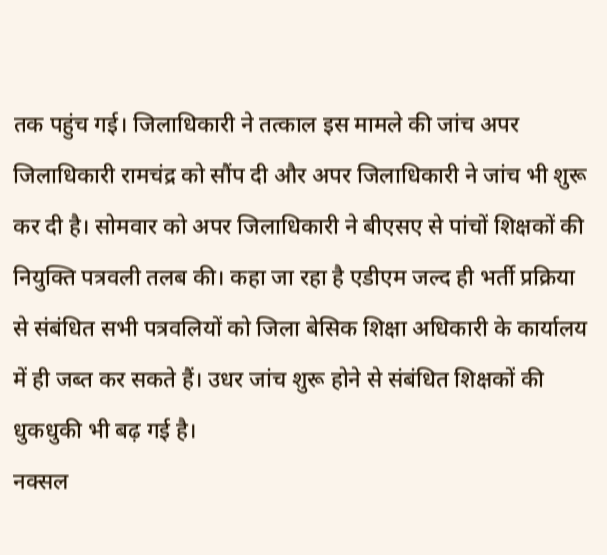तक पहुंच गई। जिलाधिकारी ने तत्काल इस मामले की जांच अपर जिलाधिकारी रामचंद्र को सौंप दी और अपर जिलाधिकारी ने जांच भी शुरू कर दी है। सोमवार को अपर जिलाधिकारी ने बीएसए से पांचों शिक्षकों की नियुक्ति पत्रवली तलब की। कहा जा रहा है एडीएम जल्द ही भर्ती प्रक्रिया से संबंधित सभी पत्रवलियों को जिला बेसिक शिक्षा अधिकारी के कार्यालय में ही जब्त कर सकते हैं। उधर जांच शुरू होने से संबंधित शिक्षकों की धुकधुकी भी बढ़ गई है।
नक्सल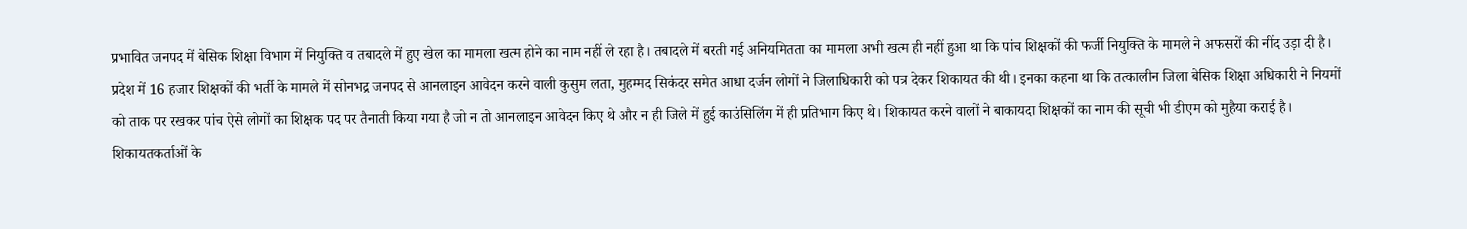प्रभावित जनपद में बेसिक शिक्षा विभाग में नियुक्ति व तबादले में हुए खेल का मामला खत्म होने का नाम नहीं ले रहा है। तबादले में बरती गई अनियमितता का मामला अभी खत्म ही नहीं हुआ था कि पांच शिक्षकों की फर्जी नियुक्ति के मामले ने अफसरों की नींद उड़ा दी है। प्रदेश में 16 हजार शिक्षकों की भर्ती के मामले में सोनभद्र जनपद से आनलाइन आवेदन करने वाली कुसुम लता, मुहम्मद सिकंदर समेत आधा दर्जन लोगों ने जिलाधिकारी को पत्र देकर शिकायत की थी। इनका कहना था कि तत्कालीन जिला बेसिक शिक्षा अधिकारी ने नियमों को ताक पर रखकर पांच ऐसे लोगों का शिक्षक पद पर तैनाती किया गया है जो न तो आनलाइन आवेदन किए थे और न ही जिले में हुई काउंसिलिंग में ही प्रतिभाग किए थे। शिकायत करने वालों ने बाकायदा शिक्षकों का नाम की सूची भी डीएम को मुहैया कराई है। शिकायतकर्ताओं के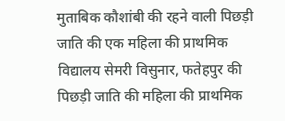मुताबिक कौशांबी की रहने वाली पिछड़ी जाति की एक महिला की प्राथमिक विद्यालय सेमरी विसुनार, फतेहपुर की पिछड़ी जाति की महिला की प्राथमिक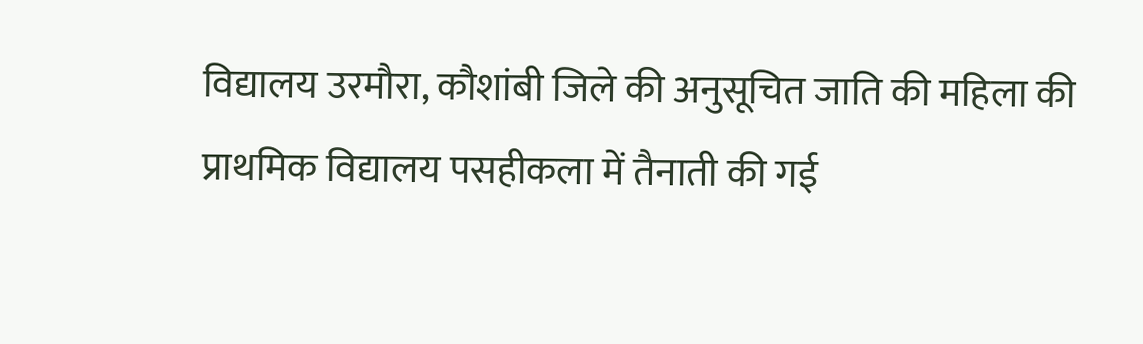विद्यालय उरमौरा, कौशांबी जिले की अनुसूचित जाति की महिला की प्राथमिक विद्यालय पसहीकला में तैनाती की गई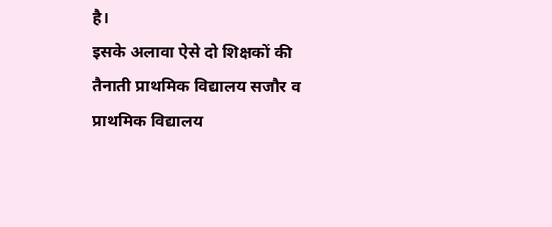है।
इसके अलावा ऐसे दो शिक्षकों की तैनाती प्राथमिक विद्यालय सजौर व प्राथमिक विद्यालय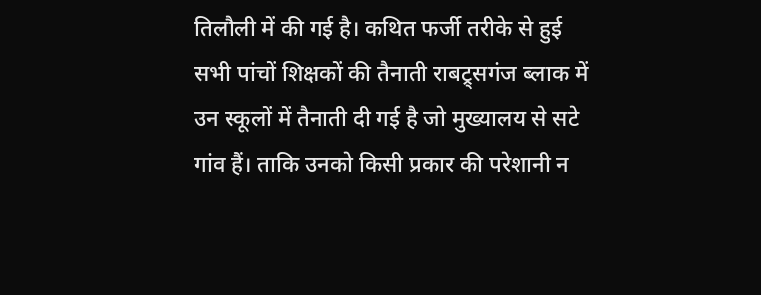तिलौली में की गई है। कथित फर्जी तरीके से हुई सभी पांचों शिक्षकों की तैनाती राबट्र्सगंज ब्लाक में उन स्कूलों में तैनाती दी गई है जो मुख्यालय से सटे गांव हैं। ताकि उनको किसी प्रकार की परेशानी न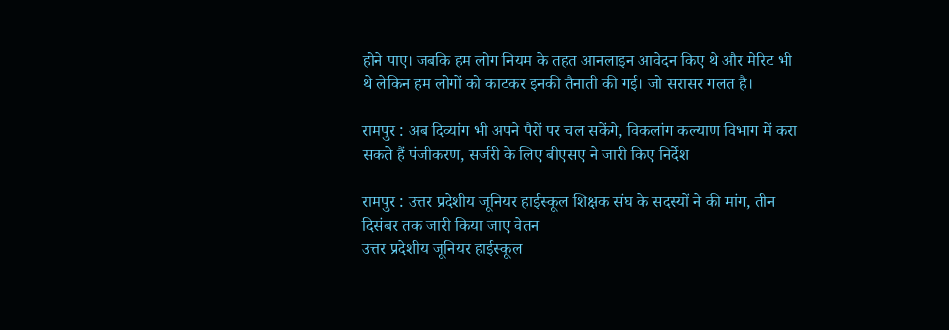होने पाए। जबकि हम लोग नियम के तहत आनलाइन आवेदन किए थे और मेरिट भी थे लेकिन हम लोगों को काटकर इनकी तैनाती की गई। जो सरासर गलत है।

रामपुर : अब दिव्यांग भी अपने पैरों पर चल सकेंगे, विकलांग कल्याण विभाग में करा सकते हैं पंजीकरण, सर्जरी के लिए बीएसए ने जारी किए निर्देश

रामपुर : उत्तर प्रदेशीय जूनियर हाईस्कूल शिक्षक संघ के सदस्यों ने की मांग, तीन दिसंबर तक जारी किया जाए वेतन
उत्तर प्रदेशीय जूनियर हाईस्कूल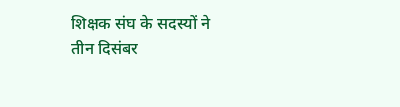शिक्षक संघ के सदस्यों ने तीन दिसंबर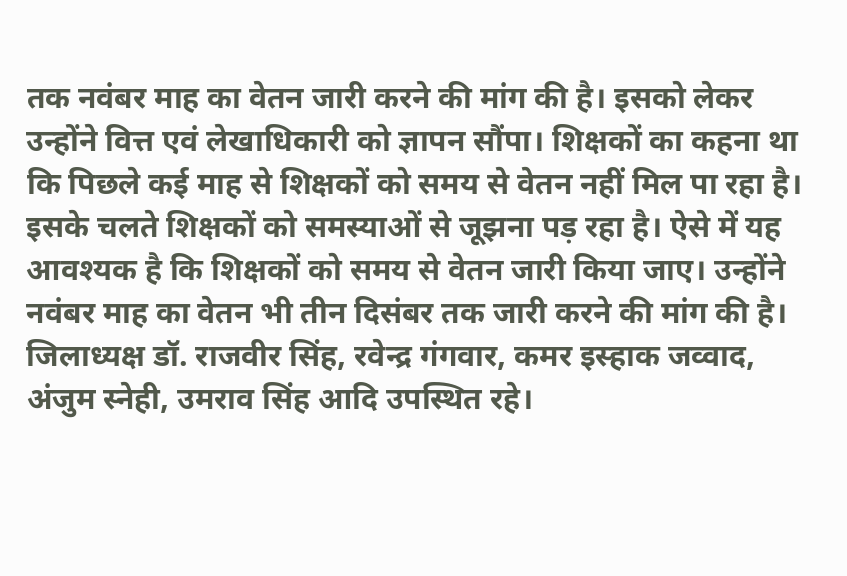तक नवंबर माह का वेतन जारी करने की मांग की है। इसको लेकर उन्होंने वित्त एवं लेखाधिकारी को ज्ञापन सौंपा। शिक्षकों का कहना था कि पिछले कई माह से शिक्षकों को समय से वेतन नहीं मिल पा रहा है। इसके चलते शिक्षकों को समस्याओं से जूझना पड़ रहा है। ऐसे में यह आवश्यक है कि शिक्षकों को समय से वेतन जारी किया जाए। उन्होंने नवंबर माह का वेतन भी तीन दिसंबर तक जारी करने की मांग की है। जिलाध्यक्ष डॉ. राजवीर सिंह, रवेन्द्र गंगवार, कमर इस्हाक जव्वाद, अंजुम स्नेही, उमराव सिंह आदि उपस्थित रहे।